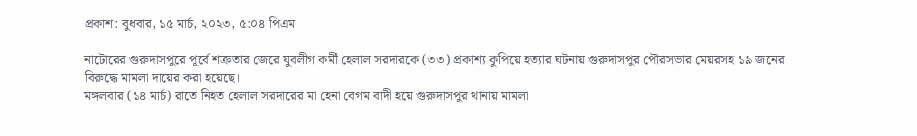প্রকাশ: বুধবার, ১৫ মার্চ, ২০২৩, ৫:০৪ পিএম

নাটোরের গুরুদাসপুরে পূর্বে শক্রতার জেরে যুবলীগ কর্মী হেলাল সরদারকে (৩৩) প্রকাশ্য কুপিয়ে হত্যার ঘটনায় গুরুদাসপুর পৌরসভার মেয়রসহ ১৯ জনের বিরুদ্ধে মামলা দায়ের করা হয়েছে।
মঙ্গলবার (১৪ মার্চ) রাতে নিহত হেলাল সরদারের মা হেনা বেগম বাদী হয়ে গুরুদাসপুর থানায় মামলা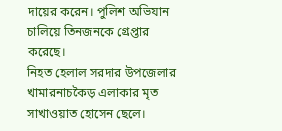দায়ের করেন। পুলিশ অভিযান চালিয়ে তিনজনকে গ্রেপ্তার করেছে।
নিহত হেলাল সরদার উপজেলার খামারনাচকৈড় এলাকার মৃত সাখাওয়াত হোসেন ছেলে।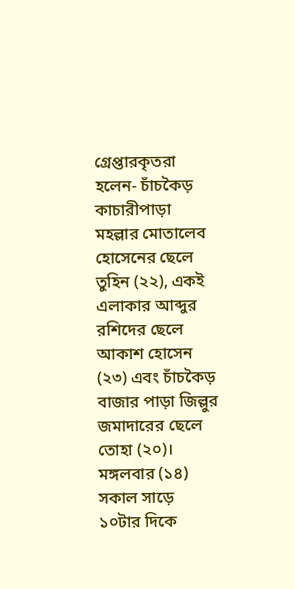গ্রেপ্তারকৃতরা হলেন- চাঁচকৈড় কাচারীপাড়া মহল্লার মোতালেব হোসেনের ছেলে তুহিন (২২), একই এলাকার আব্দুর রশিদের ছেলে আকাশ হোসেন (২৩) এবং চাঁচকৈড় বাজার পাড়া জিল্লুর জমাদারের ছেলে তোহা (২০)।
মঙ্গলবার (১৪) সকাল সাড়ে ১০টার দিকে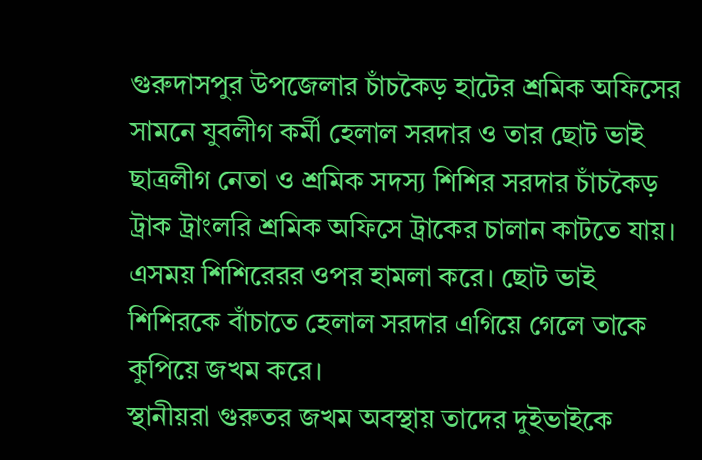গুরুদাসপুর উপজেলার চাঁচকৈড় হাটের শ্রমিক অফিসের সামনে যুবলীগ কর্মী হেলাল সরদার ও তার ছোট ভাই ছাত্রলীগ নেতা ও শ্রমিক সদস্য শিশির সরদার চাঁচকৈড় ট্রাক ট্রাংলরি শ্রমিক অফিসে ট্রাকের চালান কাটতে যায়।
এসময় শিশিরেরর ওপর হামলা করে। ছোট ভাই শিশিরকে বাঁচাতে হেলাল সরদার এগিয়ে গেলে তাকে কুপিয়ে জখম করে।
স্থানীয়রা গুরুতর জখম অবস্থায় তাদের দুইভাইকে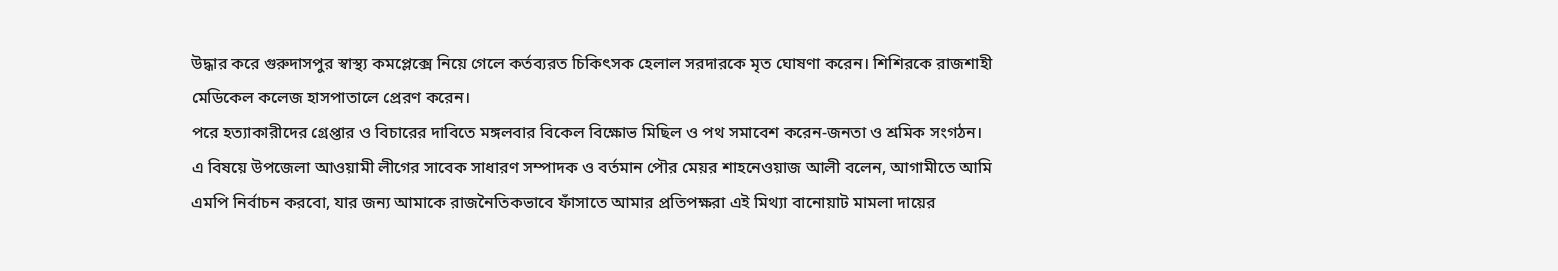উদ্ধার করে গুরুদাসপুর স্বাস্থ্য কমপ্লেক্সে নিয়ে গেলে কর্তব্যরত চিকিৎসক হেলাল সরদারকে মৃত ঘোষণা করেন। শিশিরকে রাজশাহী মেডিকেল কলেজ হাসপাতালে প্রেরণ করেন।
পরে হত্যাকারীদের গ্রেপ্তার ও বিচারের দাবিতে মঙ্গলবার বিকেল বিক্ষোভ মিছিল ও পথ সমাবেশ করেন-জনতা ও শ্রমিক সংগঠন।
এ বিষয়ে উপজেলা আওয়ামী লীগের সাবেক সাধারণ সম্পাদক ও বর্তমান পৌর মেয়র শাহনেওয়াজ আলী বলেন, আগামীতে আমি এমপি নির্বাচন করবো, যার জন্য আমাকে রাজনৈতিকভাবে ফাঁসাতে আমার প্রতিপক্ষরা এই মিথ্যা বানোয়াট মামলা দায়ের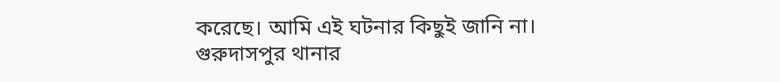করেছে। আমি এই ঘটনার কিছুই জানি না।
গুরুদাসপুর থানার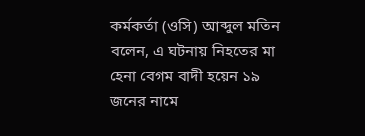কর্মকর্তা (ওসি) আব্দুল মতিন বলেন, এ ঘটনায় নিহতের মা হেনা বেগম বাদী হয়েন ১৯ জনের নামে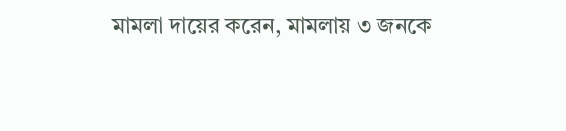মামলা দায়ের করেন, মামলায় ৩ জনকে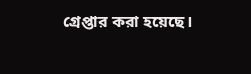গ্রেপ্তার করা হয়েছে।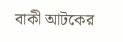বাকী আটকের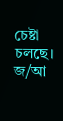চেষ্টা চলছে।
জ/আ